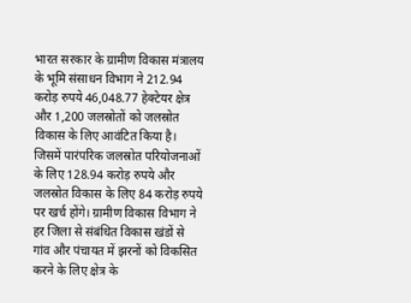भारत सरकार के ग्रामीण विकास मंत्रालय के भूमि संसाधन विभाग ने 212.94 करोड़ रुपये 46,048.77 हेक्टेयर क्षेत्र और 1,200 जलस्रोतों को जलस्रोत विकास के लिए आवंटित किया है। जिसमें पारंपरिक जलस्रोत परियोजनाओं के लिए 128.94 करोड़ रुपये और जलस्रोत विकास के लिए 84 करोड़ रुपये पर खर्च होंगे। ग्रामीण विकास विभाग ने हर जिला से संबंधित विकास खंडों से गांव और पंचायत में झरनों को विकसित करने के लिए क्षेत्र के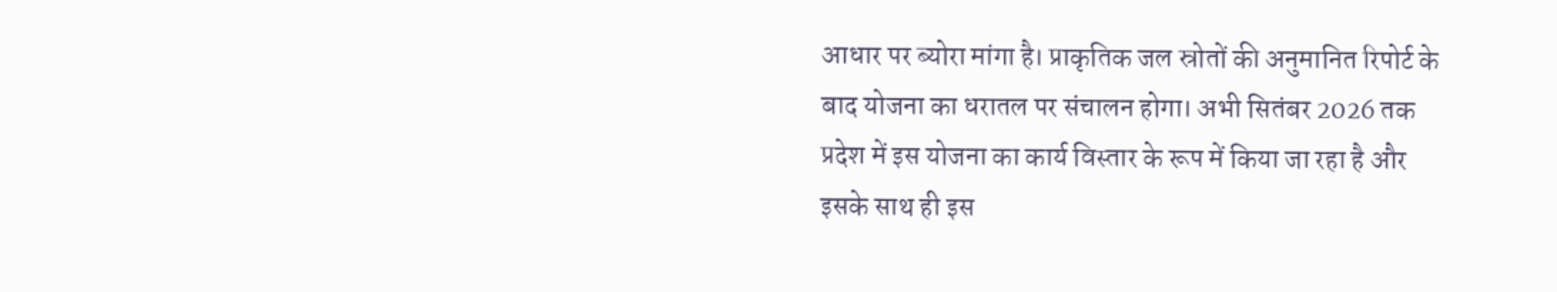आधार पर ब्योरा मांगा है। प्राकृतिक जल स्रोतों की अनुमानित रिपोर्ट के बाद योजना का धरातल पर संचालन होगा। अभी सितंबर 2026 तक प्रदेश में इस योजना का कार्य विस्तार के रूप में किया जा रहा है और इसके साथ ही इस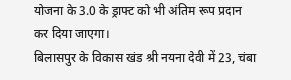योजना के 3.0 के ड्राफ्ट को भी अंतिम रूप प्रदान कर दिया जाएगा।
बिलासपुर के विकास खंड श्री नयना देवी में 23, चंबा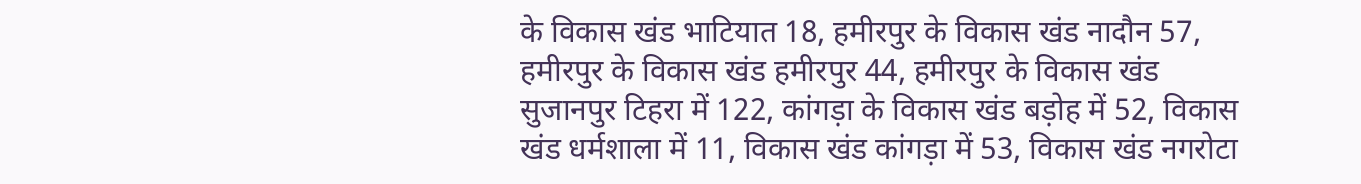के विकास खंड भाटियात 18, हमीरपुर के विकास खंड नादौन 57, हमीरपुर के विकास खंड हमीरपुर 44, हमीरपुर के विकास खंड सुजानपुर टिहरा में 122, कांगड़ा के विकास खंड बड़ोह में 52, विकास खंड धर्मशाला में 11, विकास खंड कांगड़ा में 53, विकास खंड नगरोटा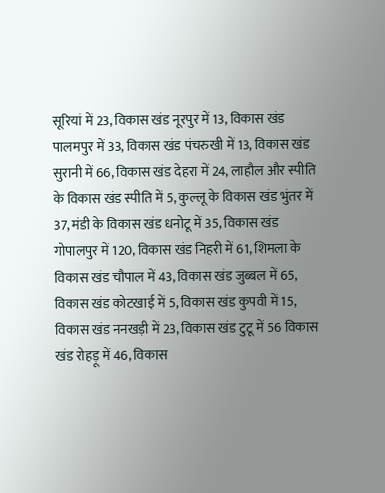सूरियां में 23, विकास खंड नूरपुर में 13, विकास खंड पालमपुर में 33, विकास खंड पंचरुखी में 13, विकास खंड सुरानी में 66, विकास खंड देहरा में 24, लाहौल और स्पीति के विकास खंड स्पीति में 5, कुल्लू के विकास खंड भुंतर में 37, मंडी के विकास खंड धनोटू में 35, विकास खंड गोपालपुर में 120, विकास खंड निहरी में 61, शिमला के विकास खंड चौपाल में 43, विकास खंड जुब्बल में 65, विकास खंड कोटखाई में 5, विकास खंड कुपवी में 15, विकास खंड ननखड़ी में 23, विकास खंड टुटू में 56 विकास खंड रोहड़ू में 46, विकास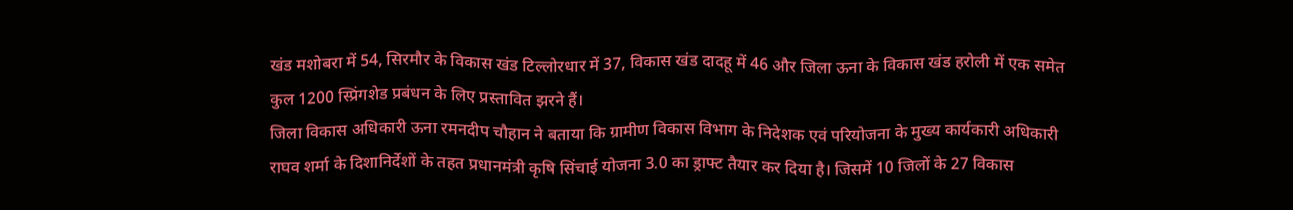खंड मशोबरा में 54, सिरमौर के विकास खंड टिल्लोरधार में 37, विकास खंड दादहू में 46 और जिला ऊना के विकास खंड हरोली में एक समेत कुल 1200 स्प्रिंगशेड प्रबंधन के लिए प्रस्तावित झरने हैं।
जिला विकास अधिकारी ऊना रमनदीप चौहान ने बताया कि ग्रामीण विकास विभाग के निदेशक एवं परियोजना के मुख्य कार्यकारी अधिकारी राघव शर्मा के दिशानिर्देशों के तहत प्रधानमंत्री कृषि सिंचाई योजना 3.0 का ड्राफ्ट तैयार कर दिया है। जिसमें 10 जिलों के 27 विकास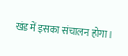खंड में इसका संचालन होगा।